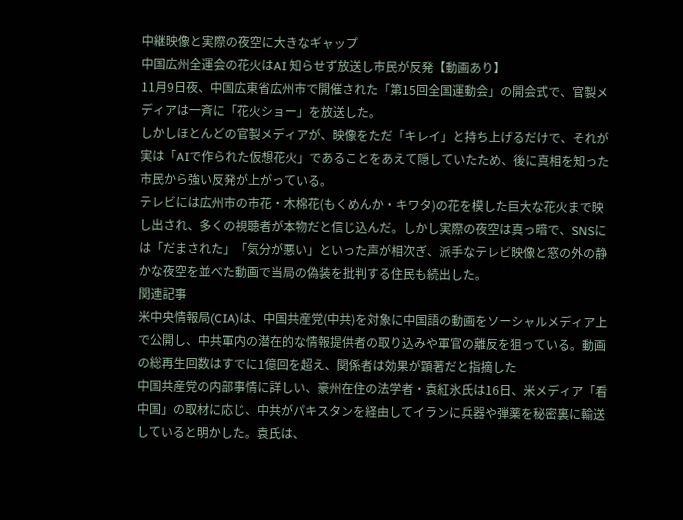中継映像と実際の夜空に大きなギャップ
中国広州全運会の花火はAI 知らせず放送し市民が反発【動画あり】
11月9日夜、中国広東省広州市で開催された「第15回全国運動会」の開会式で、官製メディアは一斉に「花火ショー」を放送した。
しかしほとんどの官製メディアが、映像をただ「キレイ」と持ち上げるだけで、それが実は「AIで作られた仮想花火」であることをあえて隠していたため、後に真相を知った市民から強い反発が上がっている。
テレビには広州市の市花・木棉花(もくめんか・キワタ)の花を模した巨大な花火まで映し出され、多くの視聴者が本物だと信じ込んだ。しかし実際の夜空は真っ暗で、SNSには「だまされた」「気分が悪い」といった声が相次ぎ、派手なテレビ映像と窓の外の静かな夜空を並べた動画で当局の偽装を批判する住民も続出した。
関連記事
米中央情報局(CIA)は、中国共産党(中共)を対象に中国語の動画をソーシャルメディア上で公開し、中共軍内の潜在的な情報提供者の取り込みや軍官の離反を狙っている。動画の総再生回数はすでに1億回を超え、関係者は効果が顕著だと指摘した
中国共産党の内部事情に詳しい、豪州在住の法学者・袁紅氷氏は16日、米メディア「看中国」の取材に応じ、中共がパキスタンを経由してイランに兵器や弾薬を秘密裏に輸送していると明かした。袁氏は、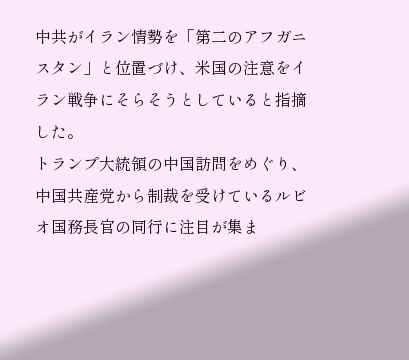中共がイラン情勢を「第二のアフガニスタン」と位置づけ、米国の注意をイラン戦争にそらそうとしていると指摘した。
トランプ大統領の中国訪問をめぐり、中国共産党から制裁を受けているルビオ国務長官の同行に注目が集ま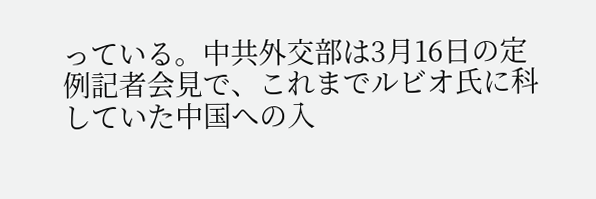っている。中共外交部は3月16日の定例記者会見で、これまでルビオ氏に科していた中国への入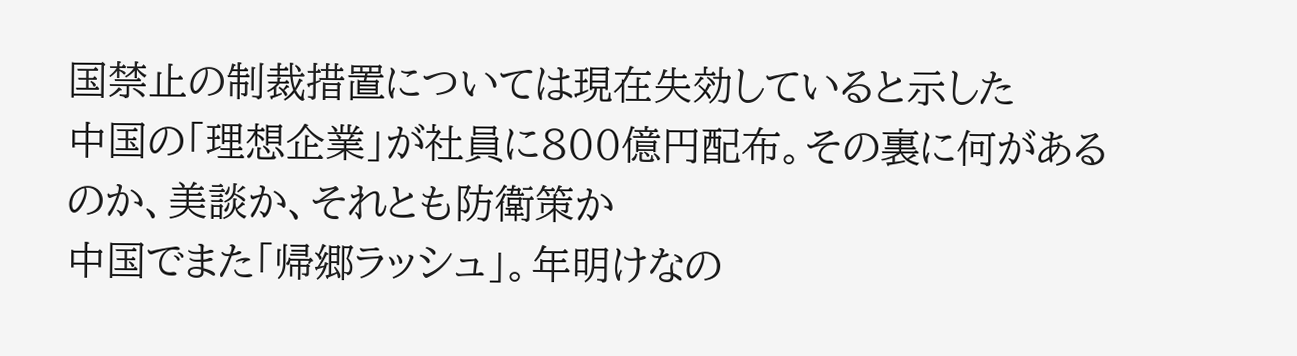国禁止の制裁措置については現在失効していると示した
中国の「理想企業」が社員に800億円配布。その裏に何があるのか、美談か、それとも防衛策か
中国でまた「帰郷ラッシュ」。年明けなの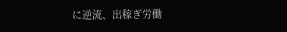に逆流、出稼ぎ労働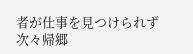者が仕事を見つけられず次々帰郷